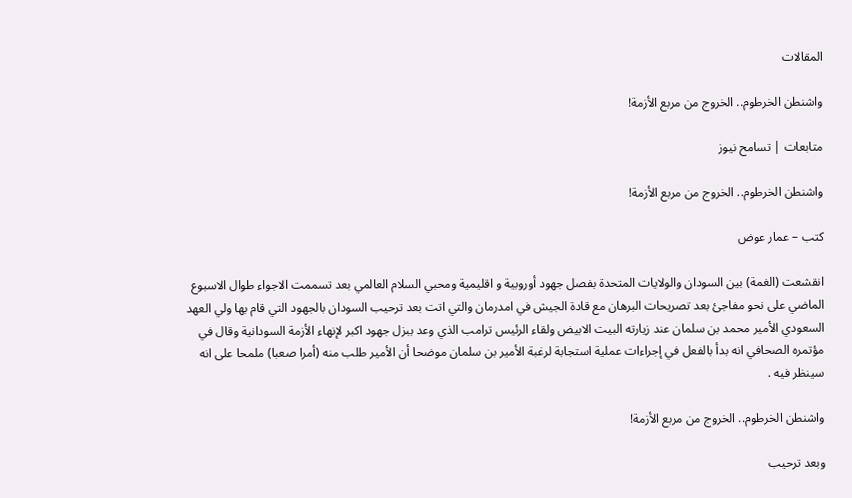المقالات

واشنطن الخرطوم.. الخروج من مربع الأزمة!

متابعات | تسامح نيوز

واشنطن الخرطوم.. الخروج من مربع الأزمة!

كتب – عمار عوض

انقشعت (الغمة) بين السودان والولايات المتحدة بفصل جهود أوروبية و اقليمية ومحبي السلام العالمي بعد تسممت الاجواء طوال الاسبوع الماضي على نحو مفاجئ بعد تصريحات البرهان مع قادة الجيش في امدرمان والتي اتت بعد ترحيب السودان بالجهود التي قام بها ولي العهد السعودي الأمير محمد بن سلمان عند زيارته البيت الابيض ولقاء الرئيس ترامب الذي وعد ببزل جهود اكبر لإنهاء الأزمة السودانية وقال في مؤتمره الصحافي انه بدأ بالفعل في إجراءات عملية استجابة لرغبة الأمير بن سلمان موضحا أن الأمير طلب منه (أمرا صعبا) ملمحا على انه سينظر فيه .

واشنطن الخرطوم.. الخروج من مربع الأزمة!

وبعد ترحيب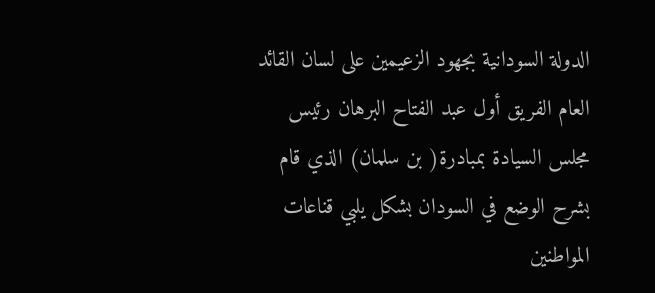الدولة السودانية بجهود الزعيمين على لسان القائد العام الفريق أول عبد الفتاح البرهان رئيس مجلس السيادة بمبادرة( بن سلمان) الذي قام بشرح الوضع في السودان بشكل يلبي قناعات المواطنين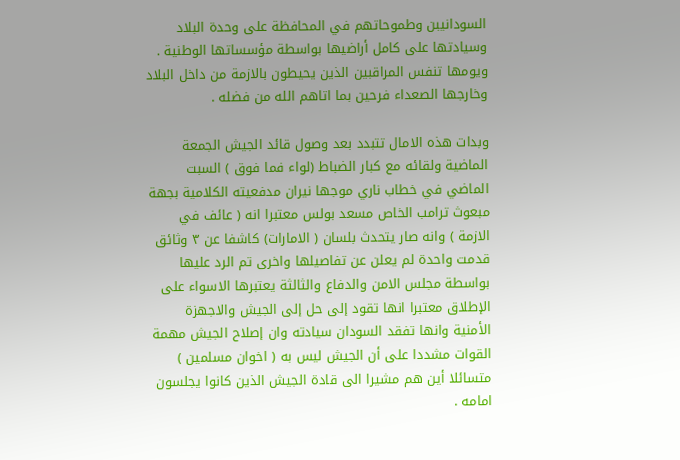السودانيبن وطموحاتهم في المحافظة على وحدة البلاد وسيادتها على كامل أراضيها بواسطة مؤسساتها الوطنية . ويومها تنفس المراقبين الذين يحيطون بالازمة من داخل البلاد وخارجها الصعداء فرحين بما اتاهم الله من فضله .

وبدات هذه الامال تتبدد بعد وصول قائد الجيش الجمعة الماضية ولقائه مع كبار الضباط (لواء فما فوق ) السبت الماضي في خطاب ناري موجها نيران مدفعيته الكلامية بجهة مبعوث ترامب الخاص مسعد بولس معتبرا انه ( عائف في الازمة ) وانه صار يتحدث بلسان ( الامارات) كاشفا عن ٣ وثائق قدمت واحدة لم يعلن عن تفاصيلها واخرى تم الرد عليها بواسطة مجلس الامن والدفاع والثالثة يعتبرها الاسواء على الإطلاق معتبرا انها تقود إلى حل إلى الجيش والاجهزة الأمنية وانها تفقد السودان سيادته وان إصلاح الجيش مهمة القوات مشددا على أن الجيش ليس به ( اخوان مسلمين ) متسائلا أين هم مشيرا الى قادة الجيش الذين كانوا يجلسون امامه .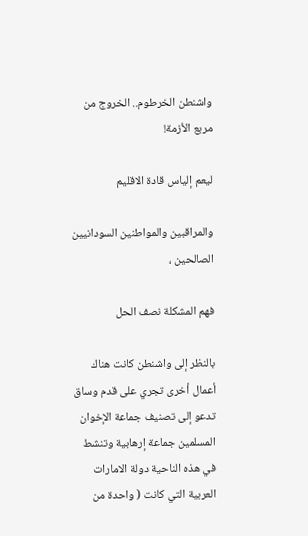واشنطن الخرطوم.. الخروج من مربع الأزمة!

ليعم إلياس قادة الاقليم

والمراقبين والمواطنين السودانيين الصالحين ،

فهم المشكلة نصف الحل

بالنظر إلى واشنطن كانت هناك أعمال أخرى تجري على قدم وساق تدعو إلى تصنيف جماعة الإخوان المسلمين جماعة إرهابية وتنشط في هذه الناحية دولة الامارات العربية التي كانت ( واحدة من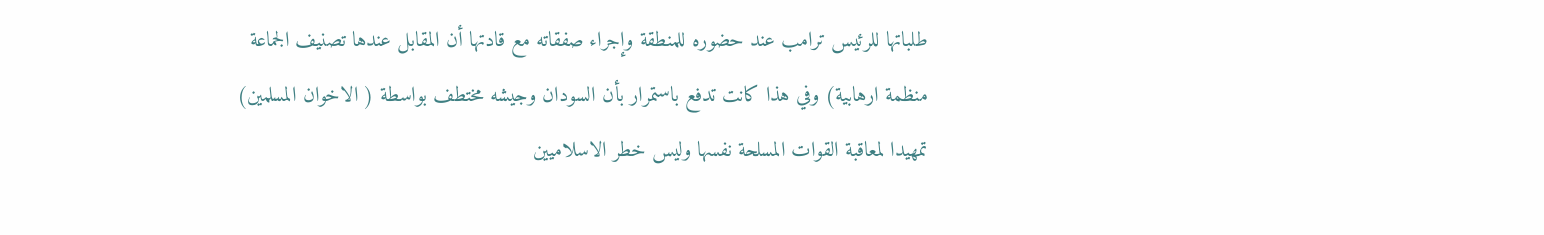طلباتها للرئيس ترامب عند حضوره للمنطقة وإجراء صفقاته مع قادتها أن المقابل عندها تصنيف الجماعة منظمة ارهابية) وفي هذا كانت تدفع باستمرار بأن السودان وجيشه مختطف بواسطة ( الاخوان المسلمين) تمهيدا لمعاقبة القوات المسلحة نفسها وليس خطر الاسلاميين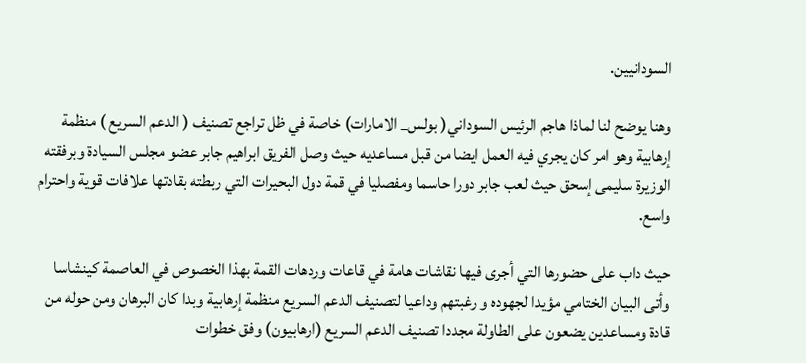السودانيين.

وهنا يوضح لنا لماذا هاجم الرئيس السوداني( بولس_ الامارات) خاصة في ظل تراجع تصنيف ( الدعم السريع ) منظمة إرهابية وهو امر كان يجري فيه العمل ايضا من قبل مساعديه حيث وصل الفريق ابراهيم جابر عضو مجلس السيادة وبرفقته الوزيرة سليمى إسحق حيث لعب جابر دورا حاسما ومفصليا في قمة دول البحيرات التي ربطته بقادتها علافات قوية واحترام واسع.

حيث داب على حضورها التي أجرى فيها نقاشات هامة في قاعات وردهات القمة بهذا الخصوص في العاصمة كينشاسا وأتى البيان الختامي مؤيدا لجهوده و رغبتهم وداعيا لتصنيف الدعم السريع منظمة إرهابية وبدا كان البرهان ومن حوله من قادة ومساعدين يضعون على الطاولة مجددا تصنيف الدعم السريع (ارهابيون) وفق خطوات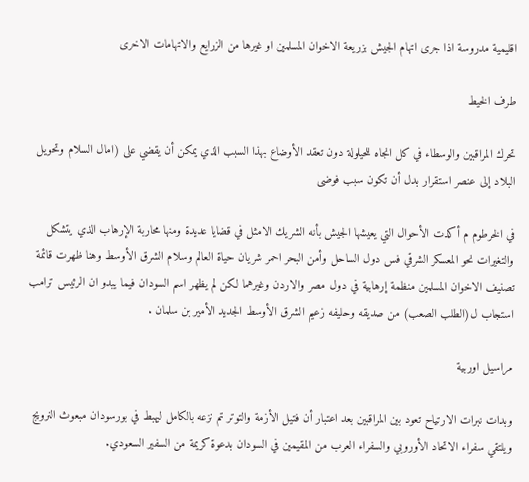اقليمية مدروسة اذا جرى اتهام الجيش بزريعة الاخوان المسلمين او غيرها من الزرايع والاتهامات الاخرى

طرف الخيط

تحرك المراقبين والوسطاء في كل انجاه للحيلولة دون تعقد الأوضاع بهذا السبب الذي يمكن أن يقضي على (امال السلام وتحويل البلاد إلى عنصر استقرار بدل أن تكون سبب فوضى

في الخرطوم م أكدت الأحوال التي يعيشها الجيش بأنه الشريك الامثل في قضايا عديدة ومنها محاربة الإرهاب الذي يتشكل والتغيرات نحو المعسكر الشرقي فس دول الساحل وأمن البحر احمر شريان حياة العالم وسلام الشرق الأوسط وهنا ظهرت قائمة تصنيف الاخوان المسلمين منظمة إرهابية في دول مصر والاردن وغيرهما لكن لم يظهر اسم السودان فيما يبدو ان الرئيس ترامب استجاب ل(الطلب الصعب) من صديقه وحليفه زعيم الشرق الأوسط الجديد الأمير بن سلمان .

مراسيل اوربية

وبدات نبرات الارتياح تعود بين المراقبين بعد اعتبار أن فتيل الأزمة والتوتر تم نزعه بالكامل ليهبط في بورسودان مبعوث النرويج ويلتقي سفراء الاتحاد الأوروبي والسفراء العرب من المقيمين في السودان بدعوة كريمة من السفير السعودي.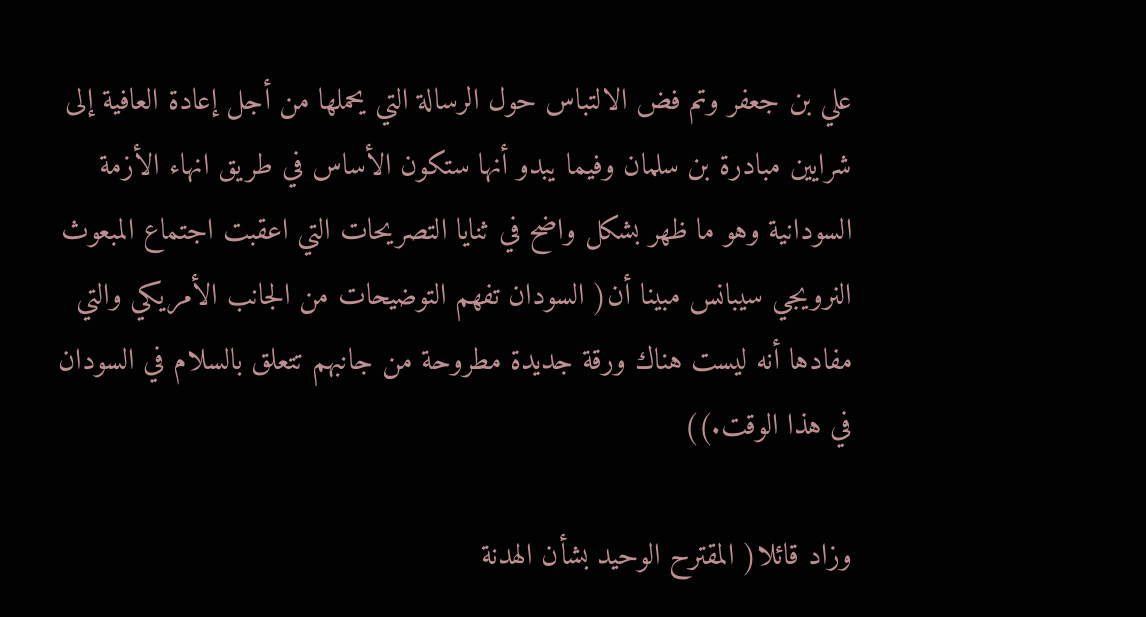علي بن جعفر وتم فض الالتباس حول الرسالة التي يحملها من أجل إعادة العافية إلى شرايين مبادرة بن سلمان وفيما يبدو أنها ستكون الأساس في طريق انهاء الأزمة السودانية وهو ما ظهر بشكل واضح في ثنايا التصريحات التي اعقبت اجتماع المبعوث النرويجي سيبانس مبينا أن( السودان تفهم التوضيحات من الجانب الأمريكي والتي مفادها أنه ليست هناك ورقة جديدة مطروحة من جانبهم تتعلق بالسلام في السودان في هذا الوقت.))

وزاد قائلا( المقترح الوحيد بشأن الهدنة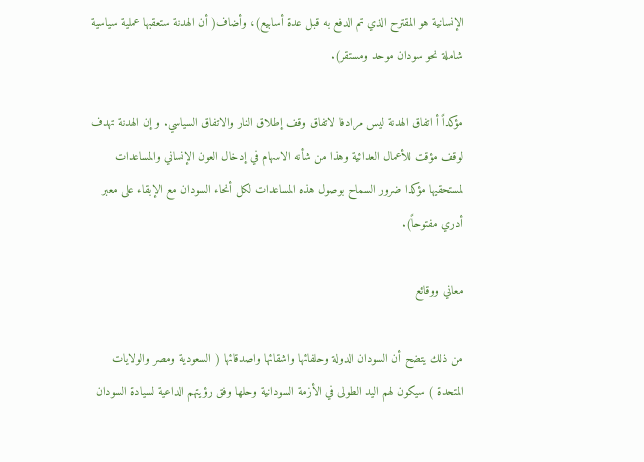الإنسانية هو المقترح الذي تم الدفع به قبل عدة أسابيع)، وأضاف( أن الهدنة ستعقبها عملية سياسية شاملة نحو سودان موحد ومستقر).

مؤكداً أ اتفاق الهدنة ليس مرادفا لاتفاق وقف إطلاق النار والاتفاق السياسي. و إن الهدنة تهدف لوقف مؤقت للأعمال العدائية وهذا من شأنه الاسهام في إدخال العون الإنساني والمساعدات لمستحقيها مؤكدا ضرور السماح بوصول هذه المساعدات لكل أنحاء السودان مع الإبقاء على معبر أدري مفتوحاً).

معاني ووقائع

من ذلك يتضح أن السودان الدولة وحلفائها واشقائها واصدقائها ( السعودية ومصر والولايات المتحدة ) سيكون لهم اليد الطولى في الأزمة السودانية وحلها وفق رؤيتهم الداعية لسيادة السودان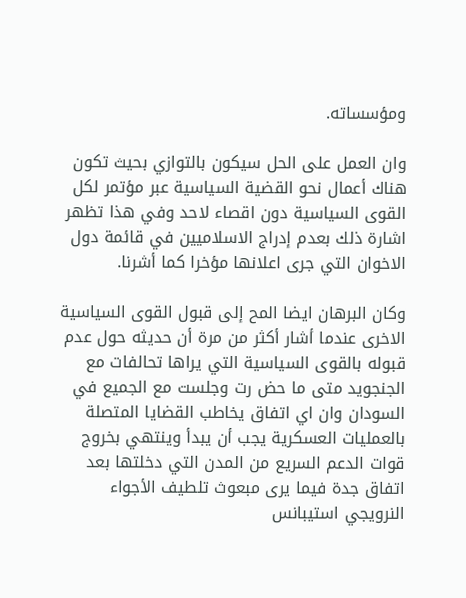ومؤسساته.

وان العمل على الحل سيكون بالتوازي بحيث تكون هناك أعمال نحو القضية السياسية عبر مؤتمر لكل القوى السياسية دون اقصاء لاحد وفي هذا تظهر اشارة ذلك بعدم إدراج الاسلاميين في قائمة دول الاخوان التي جرى اعلانها مؤخرا كما أشرنا.

وكان البرهان ايضا المح إلى قبول القوى السياسية الاخرى عندما أشار أكثر من مرة أن حديثه حول عدم قبوله بالقوى السياسية التي يراها تحالفات مع الجنجويد متى ما حض رت وجلست مع الجميع في السودان وان اي اتفاق يخاطب القضايا المتصلة بالعمليات العسكرية يجب أن يبدأ وينتهي بخروج قوات الدعم السريع من المدن التي دخلتها بعد اتفاق جدة فيما يرى مبعوث تلطيف الأجواء النرويجي استيبانس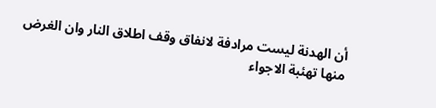أن الهدنة ليست مرادفة لانفاق وقف اطلاق النار وان الغرض منها تهئبة الاجواء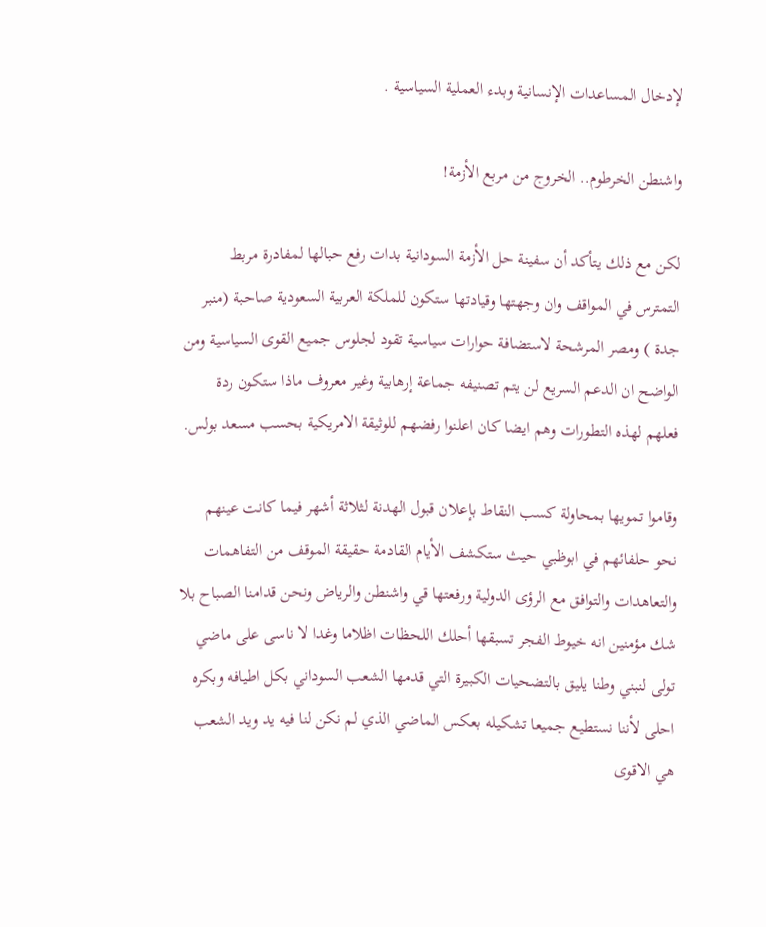لإدخال المساعدات الإنسانية وبدء العملية السياسية .

واشنطن الخرطوم.. الخروج من مربع الأزمة!

لكن مع ذلك يتأكد أن سفينة حل الأزمة السودانية بدات رفع حبالها لمفادرة مربط التمترس في المواقف وان وجهتها وقيادتها ستكون للملكة العربية السعودية صاحبة (منبر جدة ) ومصر المرشحة لاستضافة حوارات سياسية تقود لجلوس جميع القوى السياسية ومن الواضح ان الدعم السريع لن يتم تصنيفه جماعة إرهابية وغير معروف ماذا ستكون ردة فعلهم لهذه التطورات وهم ايضا كان اعلنوا رفضهم للوثيقة الامريكية بحسب مسعد بولس.

وقاموا تمويها بمحاولة كسب النقاط بإعلان قبول الهدنة لثلاثة أشهر فيما كانت عينهم نحو حلفائهم في ابوظبي حيث ستكشف الأيام القادمة حقيقة الموقف من التفاهمات والتعاهدات والتوافق مع الرؤى الدولية ورفعتها قي واشنطن والرياض ونحن قدامنا الصباح بلا شك مؤمنين انه خيوط الفجر تسبقها أحلك اللحظات اظلاما وغدا لا ناسى على ماضي تولى لنبني وطنا يليق بالتضحيات الكبيرة التي قدمها الشعب السوداني بكل اطيافه وبكره احلى لأننا نستطيع جميعا تشكيله بعكس الماضي الذي لم نكن لنا فيه يد ويد الشعب هي الاقوى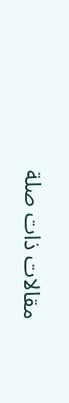مقالات ذات صلة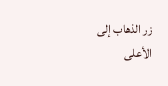زر الذهاب إلى الأعلى